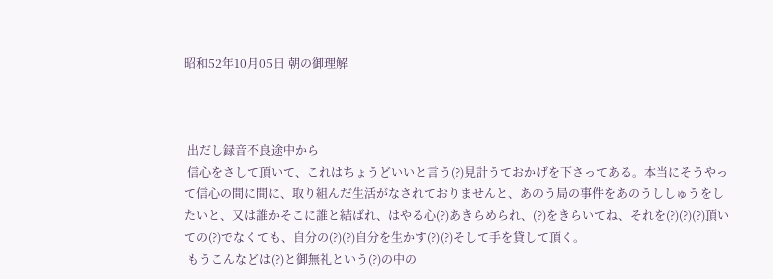昭和52年10月05日 朝の御理解



 出だし録音不良途中から
 信心をさして頂いて、これはちょうどいいと言う(?)見計うておかげを下さってある。本当にそうやって信心の間に間に、取り組んだ生活がなされておりませんと、あのう局の事件をあのうししゅうをしたいと、又は誰かそこに誰と結ばれ、はやる心(?)あきらめられ、(?)をきらいてね、それを(?)(?)(?)頂いての(?)でなくても、自分の(?)(?)自分を生かす(?)(?)そして手を貸して頂く。
 もうこんなどは(?)と御無礼という(?)の中の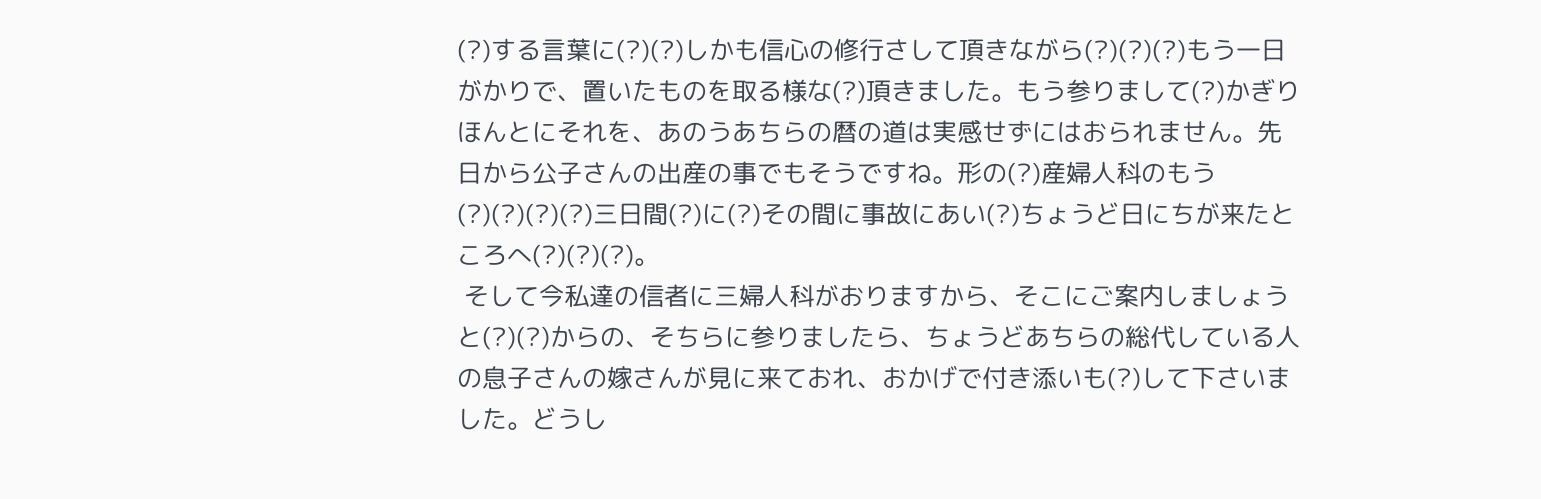(?)する言葉に(?)(?)しかも信心の修行さして頂きながら(?)(?)(?)もう一日がかりで、置いたものを取る様な(?)頂きました。もう参りまして(?)かぎりほんとにそれを、あのうあちらの暦の道は実感せずにはおられません。先日から公子さんの出産の事でもそうですね。形の(?)産婦人科のもう(?)(?)(?)(?)三日間(?)に(?)その間に事故にあい(?)ちょうど日にちが来たところへ(?)(?)(?)。
 そして今私達の信者に三婦人科がおりますから、そこにご案内しましょうと(?)(?)からの、そちらに参りましたら、ちょうどあちらの総代している人の息子さんの嫁さんが見に来ておれ、おかげで付き添いも(?)して下さいました。どうし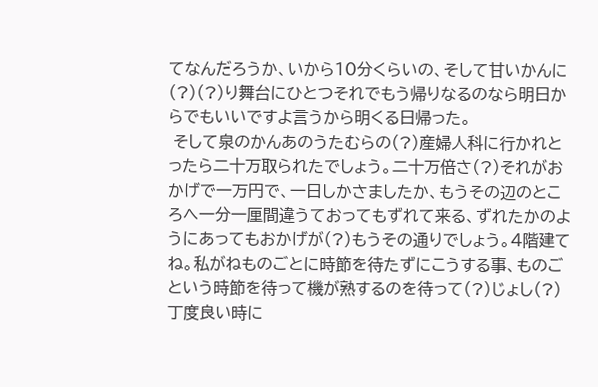てなんだろうか、いから10分くらいの、そして甘いかんに(?)(?)り舞台にひとつそれでもう帰りなるのなら明日からでもいいですよ言うから明くる日帰った。
 そして泉のかんあのうたむらの(?)産婦人科に行かれとったら二十万取られたでしょう。二十万倍さ(?)それがおかげで一万円で、一日しかさましたか、もうその辺のところへ一分一厘間違うておってもずれて来る、ずれたかのようにあってもおかげが(?)もうその通りでしょう。4階建てね。私がねものごとに時節を待たずにこうする事、ものごという時節を待って機が熟するのを待って(?)じょし(?)丁度良い時に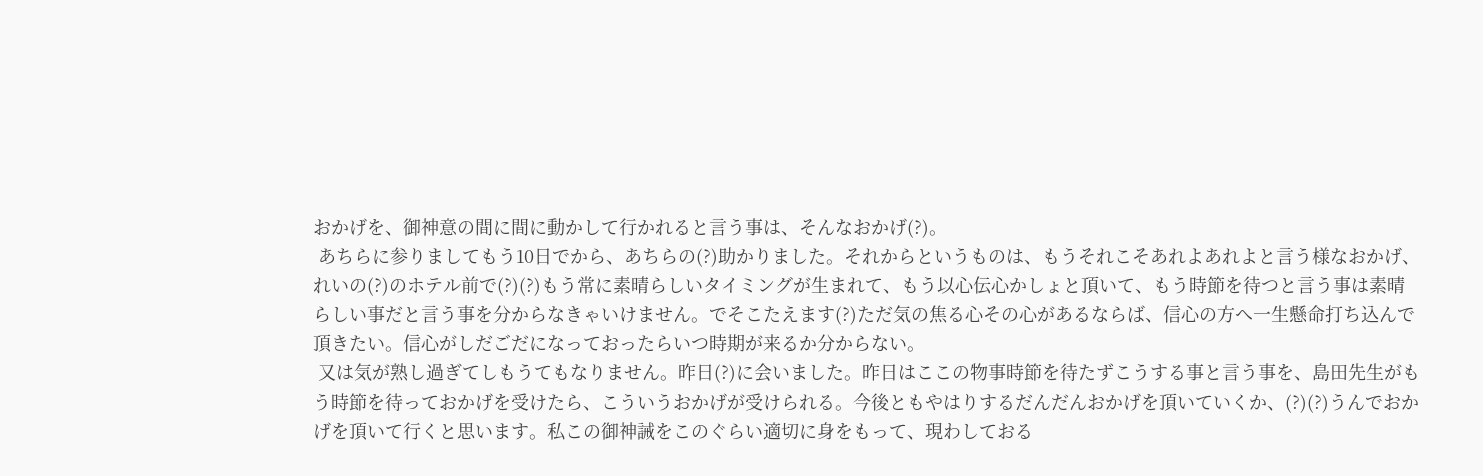おかげを、御神意の間に間に動かして行かれると言う事は、そんなおかげ(?)。
 あちらに参りましてもう10日でから、あちらの(?)助かりました。それからというものは、もうそれこそあれよあれよと言う様なおかげ、れいの(?)のホテル前で(?)(?)もう常に素晴らしいタイミングが生まれて、もう以心伝心かしょと頂いて、もう時節を待つと言う事は素晴らしい事だと言う事を分からなきゃいけません。でそこたえます(?)ただ気の焦る心その心があるならば、信心の方へ一生懸命打ち込んで頂きたい。信心がしだごだになっておったらいつ時期が来るか分からない。
 又は気が熟し過ぎてしもうてもなりません。昨日(?)に会いました。昨日はここの物事時節を待たずこうする事と言う事を、島田先生がもう時節を待っておかげを受けたら、こういうおかげが受けられる。今後ともやはりするだんだんおかげを頂いていくか、(?)(?)うんでおかげを頂いて行くと思います。私この御神誡をこのぐらい適切に身をもって、現わしておる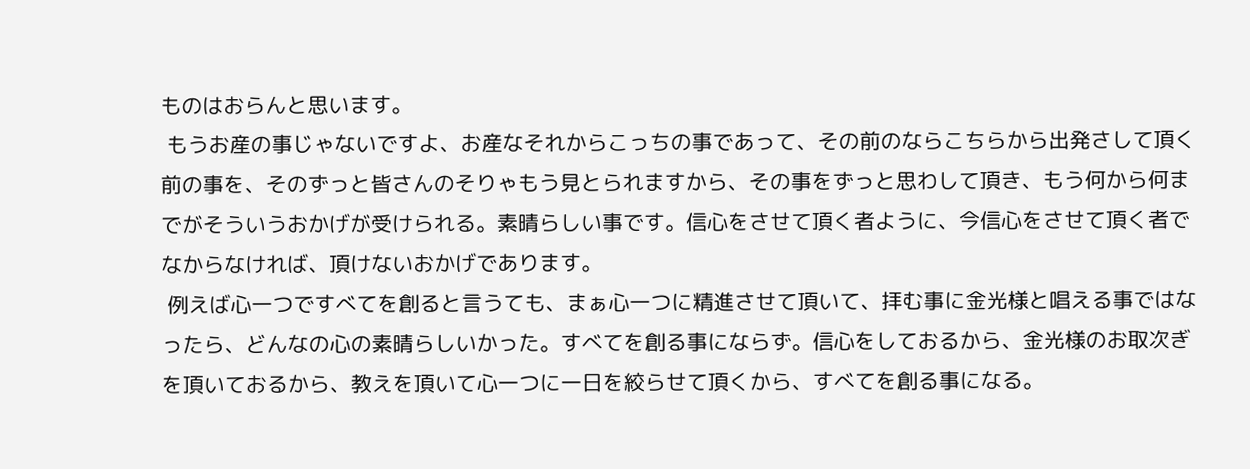ものはおらんと思います。
 もうお産の事じゃないですよ、お産なそれからこっちの事であって、その前のならこちらから出発さして頂く前の事を、そのずっと皆さんのそりゃもう見とられますから、その事をずっと思わして頂き、もう何から何までがそういうおかげが受けられる。素晴らしい事です。信心をさせて頂く者ように、今信心をさせて頂く者でなからなければ、頂けないおかげであります。
 例えば心一つですべてを創ると言うても、まぁ心一つに精進させて頂いて、拝む事に金光様と唱える事ではなったら、どんなの心の素晴らしいかった。すべてを創る事にならず。信心をしておるから、金光様のお取次ぎを頂いておるから、教えを頂いて心一つに一日を絞らせて頂くから、すべてを創る事になる。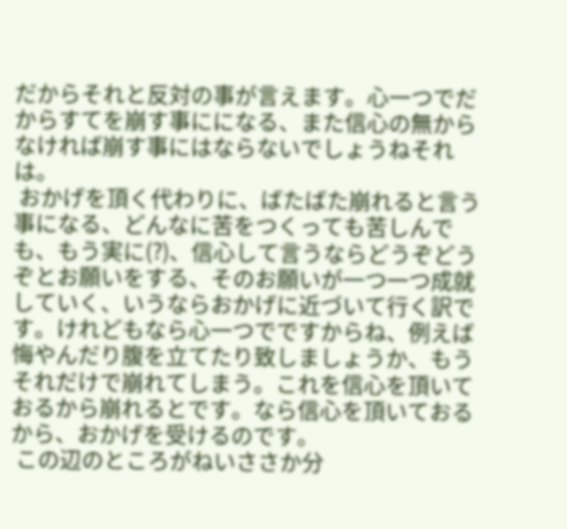だからそれと反対の事が言えます。心一つでだからすてを崩す事にになる、また信心の無からなければ崩す事にはならないでしょうねそれは。
 おかげを頂く代わりに、ばたばた崩れると言う事になる、どんなに苦をつくっても苦しんでも、もう実に(?)、信心して言うならどうぞどうぞとお願いをする、そのお願いが一つ一つ成就していく、いうならおかげに近づいて行く訳です。けれどもなら心一つでですからね、例えば悔やんだり腹を立てたり致しましょうか、もうそれだけで崩れてしまう。これを信心を頂いておるから崩れるとです。なら信心を頂いておるから、おかげを受けるのです。
 この辺のところがねいささか分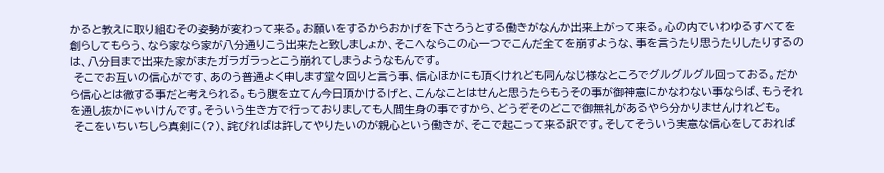かると教えに取り組むその姿勢が変わって来る。お願いをするからおかげを下さろうとする働きがなんか出来上がって来る。心の内でいわゆるすべてを創らしてもらう、なら家なら家が八分通りこう出来たと致しましょか、そこへならこの心一つでこんだ全てを崩すような、事を言うたり思うたりしたりするのは、八分目まで出来た家がまたガラガラっとこう崩れてしまうようなもんです。
 そこでお互いの信心がです、あのう普通よく申します堂々回りと言う事、信心ほかにも頂くけれども同んなじ様なところでグルグルグル回っておる。だから信心とは徹する事だと考えられる。もう腹を立てん今日頂かけるげと、こんなことはせんと思うたらもうその事が御神意にかなわない事ならば、もうそれを通し抜かにゃいけんです。そういう生き方で行っておりましても人間生身の事ですから、どうぞそのどこで御無礼があるやら分かりませんけれども。
 そこをいちいちしら真剣に(?)、詫びればは許してやりたいのが親心という働きが、そこで起こって来る訳です。そしてそういう実意な信心をしておれば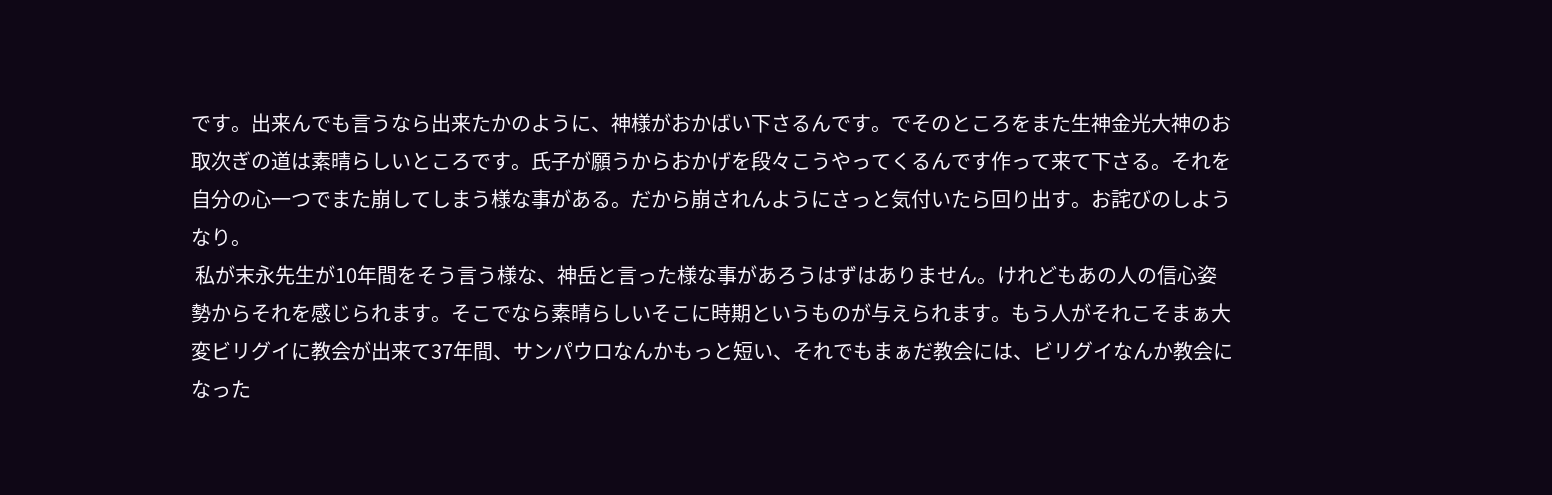です。出来んでも言うなら出来たかのように、神様がおかばい下さるんです。でそのところをまた生神金光大神のお取次ぎの道は素晴らしいところです。氏子が願うからおかげを段々こうやってくるんです作って来て下さる。それを自分の心一つでまた崩してしまう様な事がある。だから崩されんようにさっと気付いたら回り出す。お詫びのしようなり。
 私が末永先生が10年間をそう言う様な、神岳と言った様な事があろうはずはありません。けれどもあの人の信心姿勢からそれを感じられます。そこでなら素晴らしいそこに時期というものが与えられます。もう人がそれこそまぁ大変ビリグイに教会が出来て37年間、サンパウロなんかもっと短い、それでもまぁだ教会には、ビリグイなんか教会になった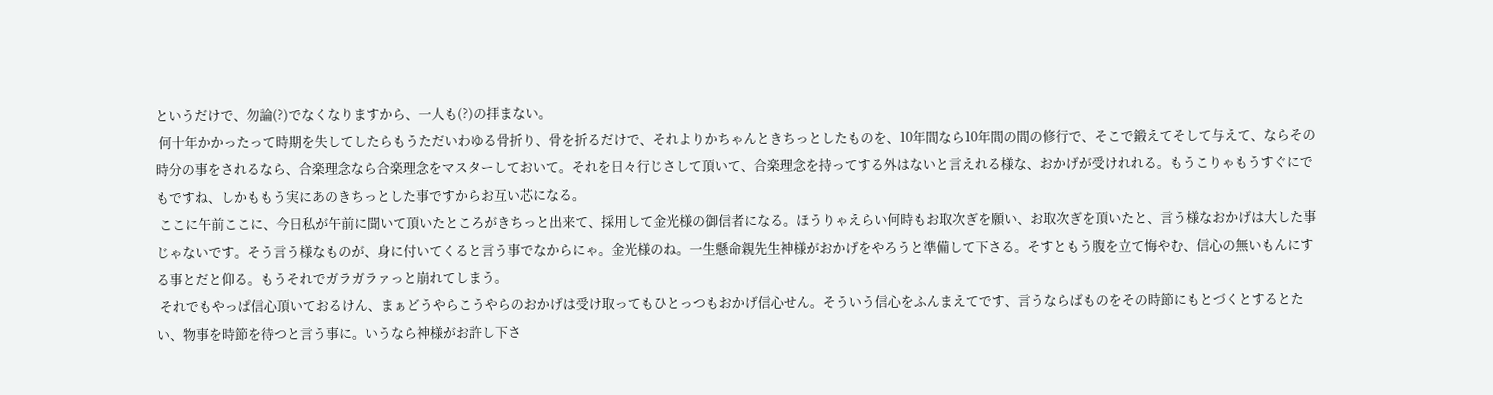というだけで、勿論(?)でなくなりますから、一人も(?)の拝まない。
 何十年かかったって時期を失してしたらもうただいわゆる骨折り、骨を折るだけで、それよりかちゃんときちっとしたものを、10年間なら10年間の間の修行で、そこで鍛えてそして与えて、ならその時分の事をされるなら、合楽理念なら合楽理念をマスターしておいて。それを日々行じさして頂いて、合楽理念を持ってする外はないと言えれる様な、おかげが受けれれる。もうこりゃもうすぐにでもですね、しかももう実にあのきちっとした事ですからお互い芯になる。
 ここに午前ここに、今日私が午前に聞いて頂いたところがきちっと出来て、採用して金光様の御信者になる。ほうりゃえらい何時もお取次ぎを願い、お取次ぎを頂いたと、言う様なおかげは大した事じゃないです。そう言う様なものが、身に付いてくると言う事でなからにゃ。金光様のね。一生懸命親先生神様がおかげをやろうと準備して下さる。そすともう腹を立て悔やむ、信心の無いもんにする事とだと仰る。もうそれでガラガラァっと崩れてしまう。
 それでもやっぱ信心頂いておるけん、まぁどうやらこうやらのおかげは受け取ってもひとっつもおかげ信心せん。そういう信心をふんまえてです、言うならばものをその時節にもとづくとするとたい、物事を時節を待つと言う事に。いうなら神様がお許し下さ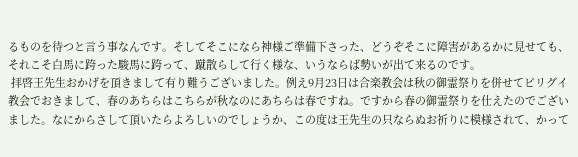るものを待つと言う事なんです。そしてそこになら神様ご準備下さった、どうぞそこに障害があるかに見せても、それこそ白馬に跨った駿馬に跨って、蹴散らして行く様な、いうならば勢いが出て来るのです。
 拝啓王先生おかげを頂きまして有り難うございました。例え9月23日は合楽教会は秋の御霊祭りを併せてビリグイ教会でおきまして、春のあちらはこちらが秋なのにあちらは春ですね。ですから春の御霊祭りを仕えたのでございました。なにからさして頂いたらよろしいのでしょうか、この度は王先生の只ならぬお祈りに模様されて、かって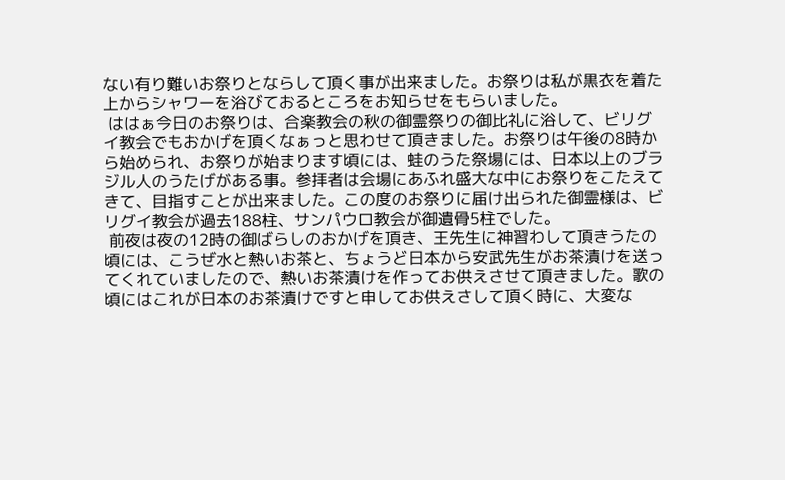ない有り難いお祭りとならして頂く事が出来ました。お祭りは私が黒衣を着た上からシャワーを浴びておるところをお知らせをもらいました。
 ははぁ今日のお祭りは、合楽教会の秋の御霊祭りの御比礼に浴して、ビリグイ教会でもおかげを頂くなぁっと思わせて頂きました。お祭りは午後の8時から始められ、お祭りが始まります頃には、蛙のうた祭場には、日本以上のブラジル人のうたげがある事。参拝者は会場にあふれ盛大な中にお祭りをこたえてきて、目指すことが出来ました。この度のお祭りに届け出られた御霊様は、ビリグイ教会が過去188柱、サンパウロ教会が御遺骨5柱でした。
 前夜は夜の12時の御ばらしのおかげを頂き、王先生に神習わして頂きうたの頃には、こうぜ水と熱いお茶と、ちょうど日本から安武先生がお茶漬けを送ってくれていましたので、熱いお茶漬けを作ってお供えさせて頂きました。歌の頃にはこれが日本のお茶漬けですと申してお供えさして頂く時に、大変な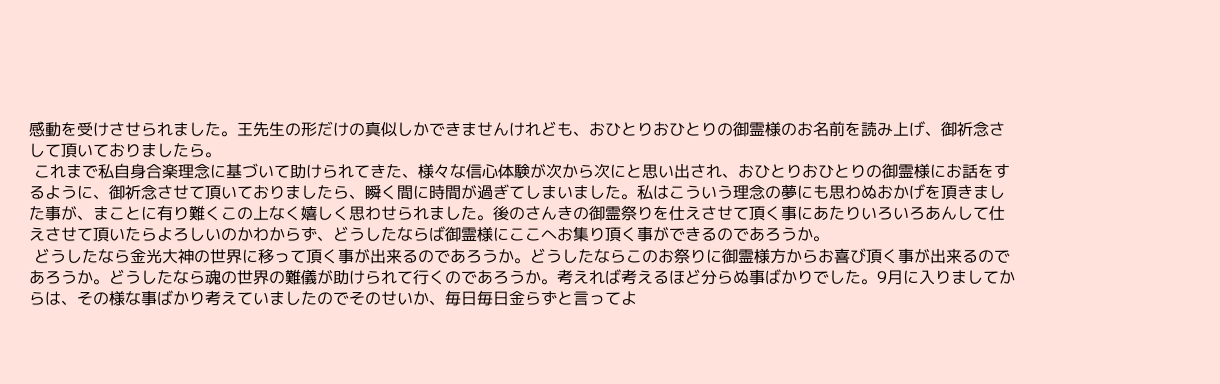感動を受けさせられました。王先生の形だけの真似しかできませんけれども、おひとりおひとりの御霊様のお名前を読み上げ、御祈念さして頂いておりましたら。
 これまで私自身合楽理念に基づいて助けられてきた、様々な信心体験が次から次にと思い出され、おひとりおひとりの御霊様にお話をするように、御祈念させて頂いておりましたら、瞬く間に時間が過ぎてしまいました。私はこういう理念の夢にも思わぬおかげを頂きました事が、まことに有り難くこの上なく嬉しく思わせられました。後のさんきの御霊祭りを仕えさせて頂く事にあたりいろいろあんして仕えさせて頂いたらよろしいのかわからず、どうしたならば御霊様にここへお集り頂く事ができるのであろうか。
 どうしたなら金光大神の世界に移って頂く事が出来るのであろうか。どうしたならこのお祭りに御霊様方からお喜び頂く事が出来るのであろうか。どうしたなら魂の世界の難儀が助けられて行くのであろうか。考えれば考えるほど分らぬ事ばかりでした。9月に入りましてからは、その様な事ばかり考えていましたのでそのせいか、毎日毎日金らずと言ってよ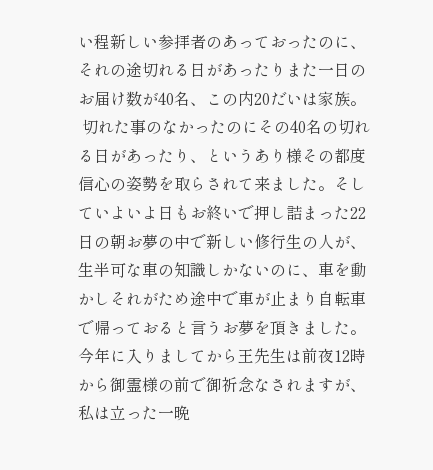い程新しい参拝者のあっておったのに、それの途切れる日があったりまた一日のお届け数が40名、この内20だいは家族。
 切れた事のなかったのにその40名の切れる日があったり、というあり様その都度信心の姿勢を取らされて来ました。そしていよいよ日もお終いで押し詰まった22日の朝お夢の中で新しい修行生の人が、生半可な車の知識しかないのに、車を動かしそれがため途中で車が止まり自転車で帰っておると言うお夢を頂きました。今年に入りましてから王先生は前夜12時から御霊様の前で御祈念なされますが、私は立った一晩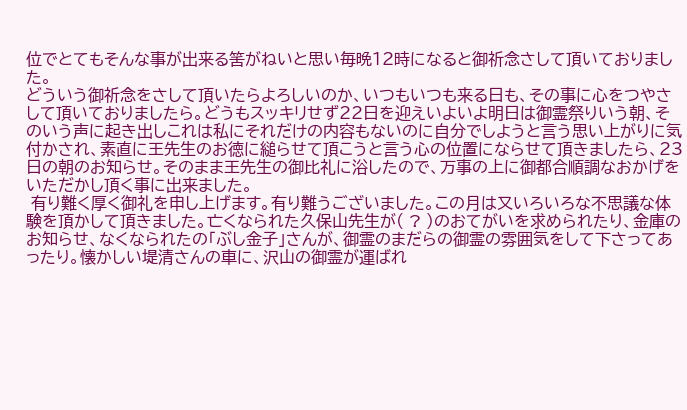位でとてもそんな事が出来る筈がねいと思い毎晩12時になると御祈念さして頂いておりました。
どういう御祈念をさして頂いたらよろしいのか、いつもいつも来る日も、その事に心をつやさして頂いておりましたら。どうもスッキリせず22日を迎えいよいよ明日は御霊祭りいう朝、そのいう声に起き出しこれは私にそれだけの内容もないのに自分でしようと言う思い上がりに気付かされ、素直に王先生のお徳に縋らせて頂こうと言う心の位置にならせて頂きましたら、23日の朝のお知らせ。そのまま王先生の御比礼に浴したので、万事の上に御都合順調なおかげをいただかし頂く事に出来ました。
 有り難く厚く御礼を申し上げます。有り難うございました。この月は又いろいろな不思議な体験を頂かして頂きました。亡くなられた久保山先生が( ? )のおてがいを求められたり、金庫のお知らせ、なくなられたの「ぶし金子」さんが、御霊のまだらの御霊の雰囲気をして下さってあったり。懐かしい堤清さんの車に、沢山の御霊が運ばれ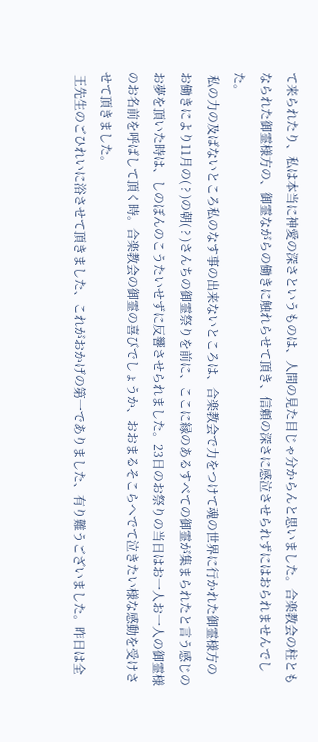て来られたり、私は本当に神愛の深さというものは、人間の見た目じゃ分からんと思いました。合楽教会の柱ともなられた御霊様方の、御霊ながらの働きに触れらせて頂き、信頼の深さに感泣させられずにはおられませんでした。
 私の力の及ばないところ私のなす事の出来ないところは、合楽教会で力をつけて魂の世界に行かれた御霊様方のお働きにより11月の( ? )の朝( ? )さんちの御霊祭りを前に、ここに縁のあるすべての御霊が集まられたと言う感じのお夢を頂いた時は、しのぼんのこうたいせずに反響させられました。23日のお祭りの当日はお一人お一人の御霊様のお名前を呼ばして頂く時。合楽教会の御霊の喜びでしょうか、おおまるそこらへでて泣きたい様な感動を受けさせて頂きました。
 王先生のごひれいに浴させて頂きました、これがおかげの第一でありました、有り難うございました。昨日は全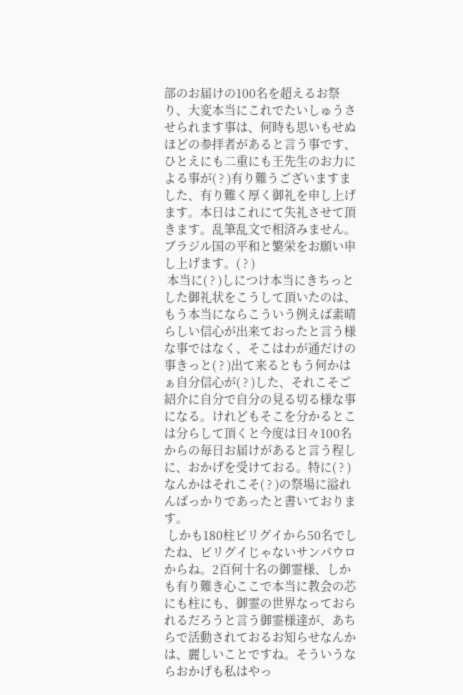部のお届けの100名を超えるお祭り、大変本当にこれでたいしゅうさせられます事は、何時も思いもせぬほどの参拝者があると言う事です、ひとえにも二重にも王先生のお力による事が( ? )有り難うございますました、有り難く厚く御礼を申し上げます。本日はこれにて失礼させて頂きます。乱筆乱文で相済みません。ブラジル国の平和と繁栄をお願い申し上げます。( ? )
 本当に( ? )しにつけ本当にきちっとした御礼状をこうして頂いたのは、もう本当にならこういう例えば素晴らしい信心が出来ておったと言う様な事ではなく、そこはわが通だけの事きっと( ? )出て来るともう何かはぁ自分信心が( ? )した、それこそご紹介に自分で自分の見る切る様な事になる。けれどもそこを分かるとこは分らして頂くと今度は日々100名からの毎日お届けがあると言う程しに、おかげを受けておる。特に( ? )なんかはそれこそ( ? )の祭場に溢れんばっかりであったと書いております。
 しかも180柱ビリグイから50名でしたね、ビリグイじゃないサンパウロからね。2百何十名の御霊様、しかも有り難き心ここで本当に教会の芯にも柱にも、御霊の世界なっておられるだろうと言う御霊様達が、あちらで活動されておるお知らせなんかは、麗しいことですね。そういうならおかげも私はやっ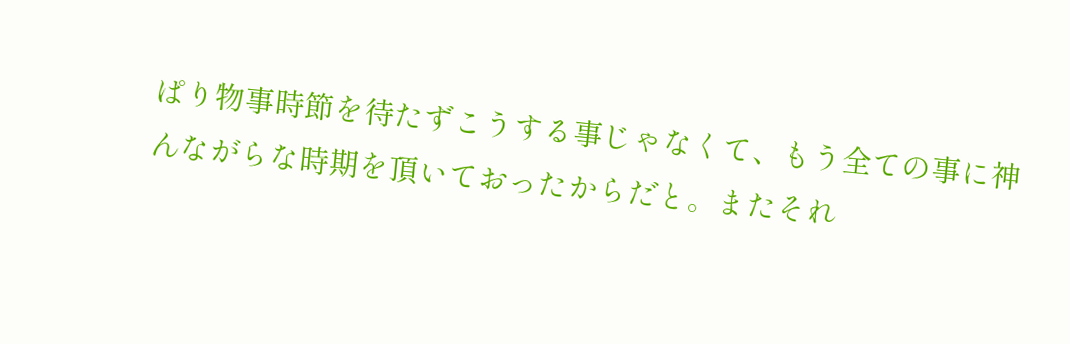ぱり物事時節を待たずこうする事じゃなくて、もう全ての事に神んながらな時期を頂いておったからだと。またそれ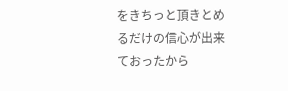をきちっと頂きとめるだけの信心が出来ておったから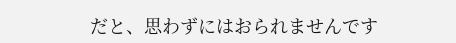だと、思わずにはおられませんです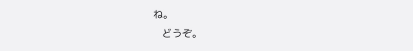ね。
   どうぞ。